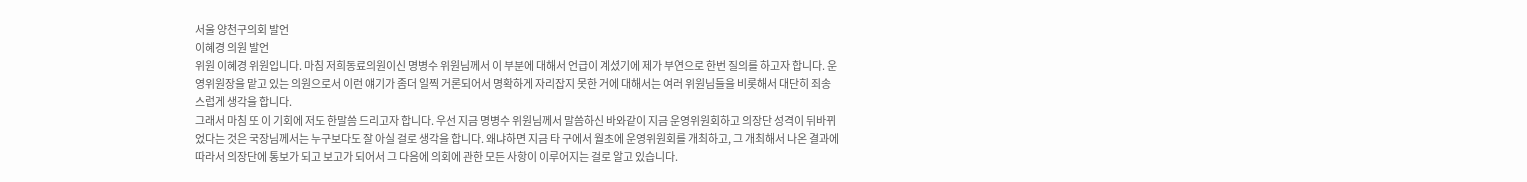서울 양천구의회 발언
이혜경 의원 발언
위원 이혜경 위원입니다. 마침 저희동료의원이신 명병수 위원님께서 이 부분에 대해서 언급이 계셨기에 제가 부연으로 한번 질의를 하고자 합니다. 운영위원장을 맡고 있는 의원으로서 이런 얘기가 좀더 일찍 거론되어서 명확하게 자리잡지 못한 거에 대해서는 여러 위원님들을 비롯해서 대단히 죄송스럽게 생각을 합니다.
그래서 마침 또 이 기회에 저도 한말씀 드리고자 합니다. 우선 지금 명병수 위원님께서 말씀하신 바와같이 지금 운영위원회하고 의장단 성격이 뒤바뀌었다는 것은 국장님께서는 누구보다도 잘 아실 걸로 생각을 합니다. 왜냐하면 지금 타 구에서 월초에 운영위원회를 개최하고, 그 개최해서 나온 결과에 따라서 의장단에 통보가 되고 보고가 되어서 그 다음에 의회에 관한 모든 사항이 이루어지는 걸로 알고 있습니다.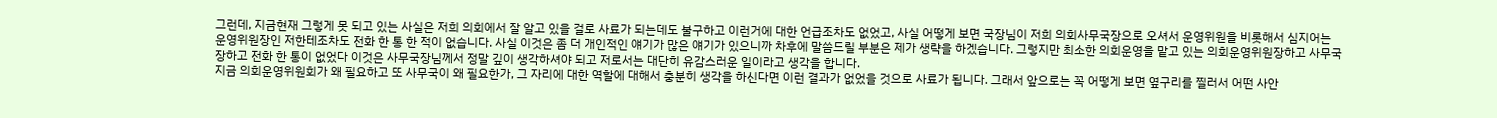그런데, 지금현재 그렇게 못 되고 있는 사실은 저희 의회에서 잘 알고 있을 걸로 사료가 되는데도 불구하고 이런거에 대한 언급조차도 없었고, 사실 어떻게 보면 국장님이 저희 의회사무국장으로 오셔서 운영위원을 비롯해서 심지어는 운영위원장인 저한테조차도 전화 한 통 한 적이 없습니다. 사실 이것은 좀 더 개인적인 얘기가 많은 얘기가 있으니까 차후에 말씀드릴 부분은 제가 생략을 하겠습니다. 그렇지만 최소한 의회운영을 맡고 있는 의회운영위원장하고 사무국장하고 전화 한 통이 없었다 이것은 사무국장님께서 정말 깊이 생각하셔야 되고 저로서는 대단히 유감스러운 일이라고 생각을 합니다.
지금 의회운영위원회가 왜 필요하고 또 사무국이 왜 필요한가, 그 자리에 대한 역할에 대해서 충분히 생각을 하신다면 이런 결과가 없었을 것으로 사료가 됩니다. 그래서 앞으로는 꼭 어떻게 보면 옆구리를 찔러서 어떤 사안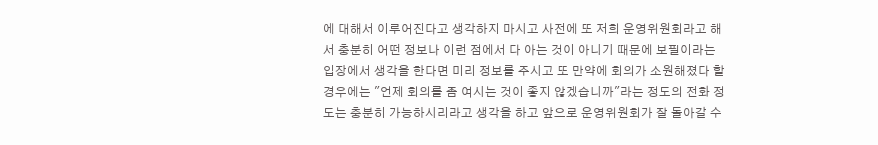에 대해서 이루어진다고 생각하지 마시고 사전에 또 저희 운영위원회라고 해서 충분히 어떤 정보나 이런 점에서 다 아는 것이 아니기 때문에 보필이라는 입장에서 생각을 한다면 미리 정보를 주시고 또 만약에 회의가 소원해졌다 할 경우에는 "언제 회의를 좀 여시는 것이 좋지 않겠습니까"라는 정도의 전화 정도는 충분히 가능하시리라고 생각을 하고 앞으로 운영위원회가 잘 돌아갈 수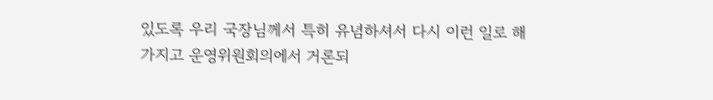있도록 우리 국장님께서 특히 유념하셔서 다시 이런 일로 해 가지고 운영위원회의에서 거론되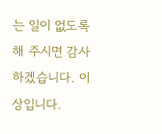는 일이 없도록 해 주시면 감사하겠습니다. 이상입니다.